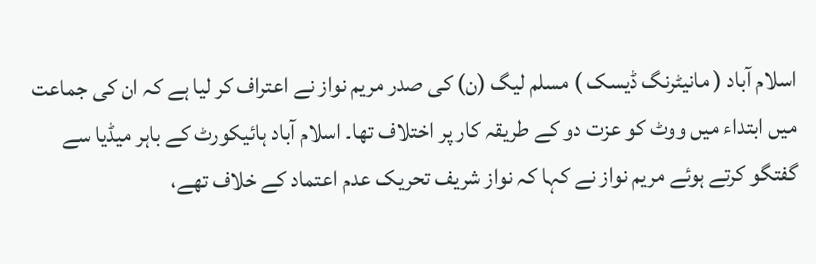اسلام آباد ( مانیٹرنگ ڈیسک ) مسلم لیگ (ن) کی صدر مریم نواز نے اعتراف کر لیا ہے کہ ان کی جماعت میں ابتداء میں ووٹ کو عزت دو کے طریقہ کار پر اختلاف تھا۔ اسلام آباد ہائیکورٹ کے باہر میڈیا سے گفتگو کرتے ہوئے مریم نواز نے کہا کہ نواز شریف تحریک عدم اعتماد کے خلاف تھے،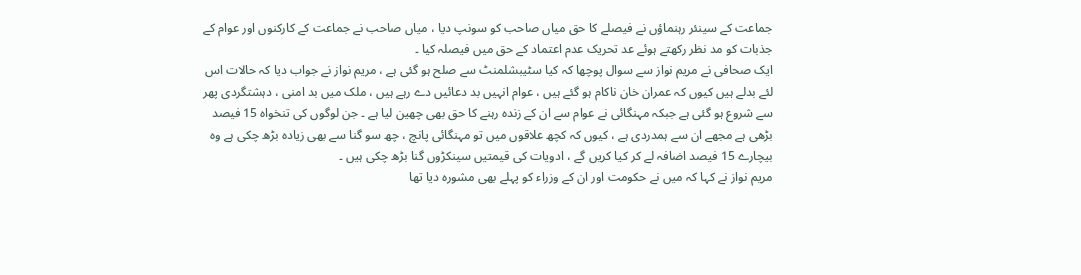جماعت کے سینئر رہنماؤں نے فیصلے کا حق میاں صاحب کو سونپ دیا ، میاں صاحب نے جماعت کے کارکنوں اور عوام کے جذبات کو مد نظر رکھتے ہوئے عد تحریک عدم اعتماد کے حق میں فیصلہ کیا ۔
ایک صحافی نے مریم نواز سے سوال پوچھا کہ کیا سٹیبشلمنٹ سے صلح ہو گئی ہے ، مریم نواز نے جواب دیا کہ حالات اس لئے بدلے ہیں کیوں کہ عمران خان ناکام ہو گئے ہیں ، عوام انہیں بد دعائیں دے رہے ہیں ، ملک میں بد امنی ، دہشتگردی پھر سے شروع ہو گئی ہے جبکہ مہنگائی نے عوام سے ان کے زندہ رہنے کا حق بھی چھین لیا ہے ۔ جن لوگوں کی تنخواہ 15 فیصد بڑھی ہے مجھے ان سے ہمدردی ہے ، کیوں کہ کچھ علاقوں میں تو مہنگائی پانچ ، چھ سو گنا سے بھی زیادہ بڑھ چکی ہے وہ بیچارے 15 فیصد اضافہ لے کر کیا کریں گے ، ادویات کی قیمتیں سینکڑوں گنا بڑھ چکی ہیں ۔
مریم نواز نے کہا کہ میں نے حکومت اور ان کے وزراء کو پہلے بھی مشورہ دیا تھا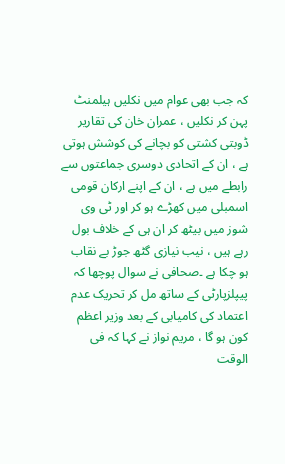کہ جب بھی عوام میں نکلیں ہیلمنٹ پہن کر نکلیں ، عمران خان کی تقاریر ڈوبتی کشتی کو بچانے کی کوشش ہوتی ہے ، ان کے اتحادی دوسری جماعتوں سے رابطے میں ہے ، ان کے اپنے ارکان قومی اسمبلی میں کھڑے ہو کر اور ٹی وی شوز میں بیٹھ کر ان ہی کے خلاف بول رہے ہیں ، نیب نیازی گٹھ جوڑ بے نقاب ہو چکا ہے ۔صحافی نے سوال پوچھا کہ پیپلزپارٹی کے ساتھ مل کر تحریک عدم اعتماد کی کامیابی کے بعد وزیر اعظم کون ہو گا ، مریم نواز نے کہا کہ فی الوقت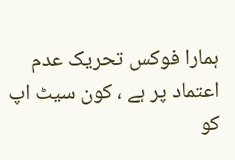ہمارا فوکس تحریک عدم اعتماد پر ہے ، کون سیٹ اپ کو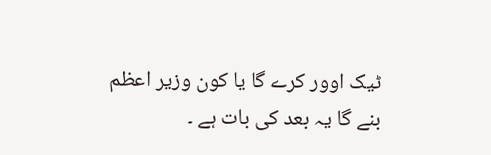ٹیک اوور کرے گا یا کون وزیر اعظم بنے گا یہ بعد کی بات ہے ۔